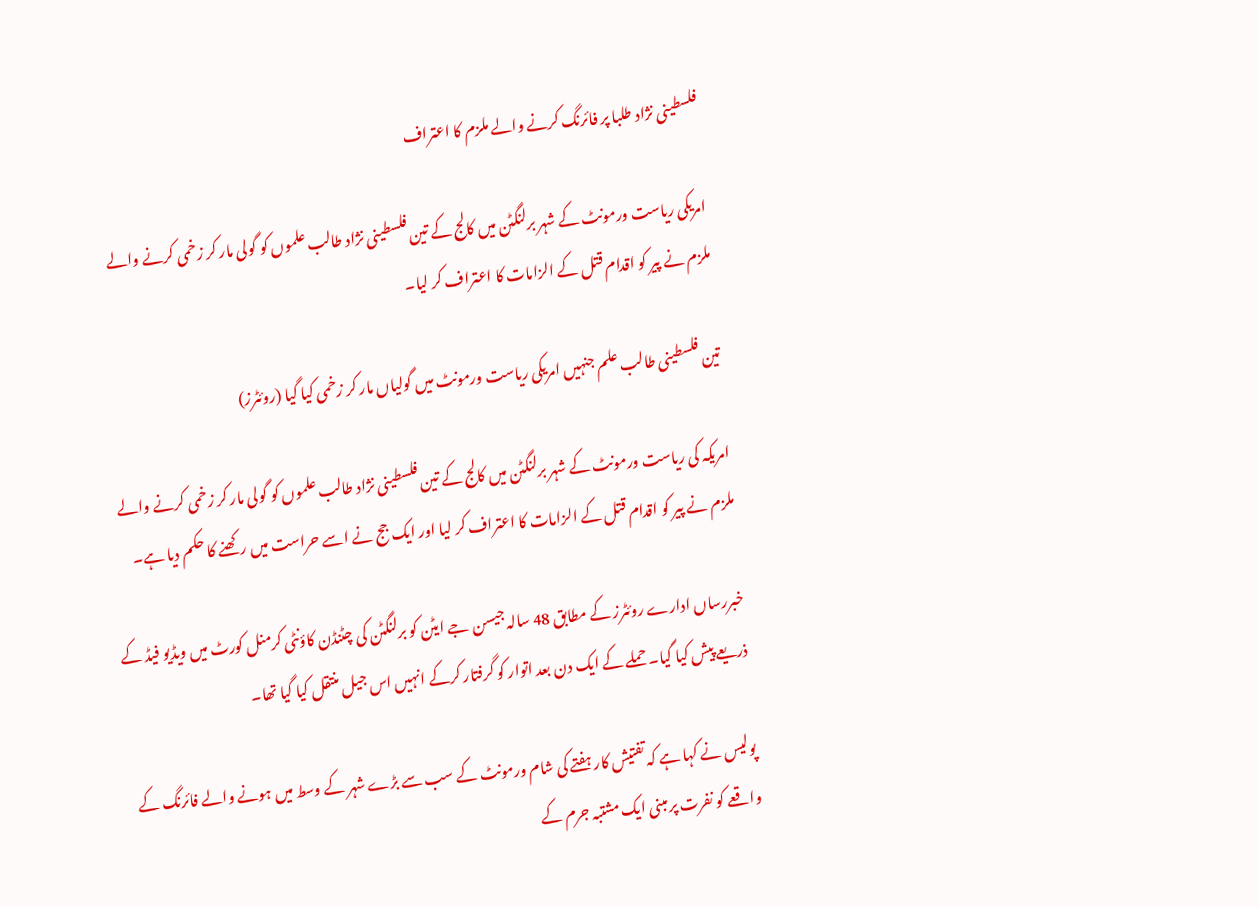فلسطینی نژاد طلبا پر فائرنگ کرنے والے ملزم کا اعتراف

امریکی ریاست ورمونٹ کے شہر برلنگٹن میں کالج کے تین فلسطینی نژاد طالب علموں کو گولی مار کر زخمی کرنے والے ملزم نے پیر کو اقدام قتل کے الزامات کا اعتراف کر لیا۔

تین فلسطینی طالب علم جنہیں امریکی ریاست ورمونٹ میں گولیاں مار کر زخمی کیا گیا (روئٹرز)

امریکہ کی ریاست ورمونٹ کے شہر برلنگٹن میں کالج کے تین فلسطینی نژاد طالب علموں کو گولی مار کر زخمی کرنے والے ملزم نے پیر کو اقدام قتل کے الزامات کا اعتراف کر لیا اور ایک جج نے اسے حراست میں رکھنے کا حکم دیا ہے۔

خبررساں ادارے روئٹرز کے مطابق 48 سالہ جیسن جے ایٹن کو برلنگٹن کی چٹنڈن کاؤنٹی کرمنل کورٹ میں ویڈیو فیڈ کے ذریعے پیش کیا گیا۔ حملے کے ایک دن بعد اتوار کو گرفتار کرکے انہیں اس جیل منتقل کیا گیا تھا۔

پولیس نے کہا ہے کہ تفتیش کار ہفتے کی شام ورمونٹ کے سب سے بڑے شہر کے وسط میں ہونے والے فائرنگ کے واقعے کو نفرت پر مبنی ایک مشتبہ جرم کے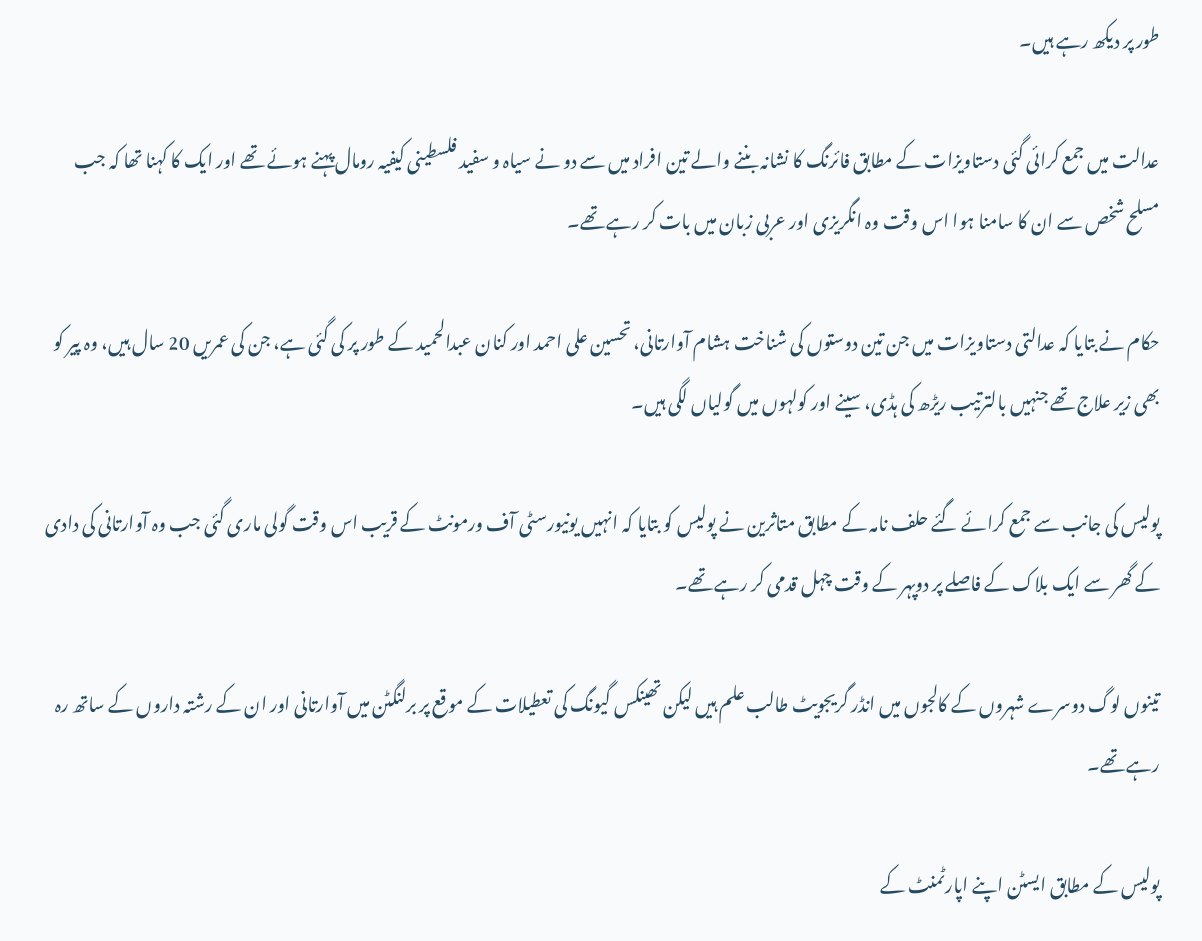طور پر دیکھ رہے ہیں۔

عدالت میں جمع کرائی گئی دستاویزات کے مطابق فائرنگ کا نشانہ بننے والے تین افراد میں سے دو نے سیاہ و سفید فلسطینی کیفیہ رومال پہنے ہوئے تھے اور ایک کا کہنا تھا کہ جب مسلح شخص سے ان کا سامنا ہوا اس وقت وہ انگریزی اور عربی زبان میں بات کر رہے تھے۔

حکام نے بتایا کہ عدالتی دستاویزات میں جن تین دوستوں کی شناخت ہشام آوارتانی، تحسین علی احمد اور کنان عبدالحمید کے طور پر کی گئی ہے، جن کی عمریں 20 سال ہیں، وہ پیر کو بھی زیر علاج تھے جنہیں بالترتیب ریڑھ کی ہڈی، سینے اور کولہوں میں گولیاں لگی ہیں۔

پولیس کی جانب سے جمع کرائے گئے حلف نامہ کے مطابق متاثرین نے پولیس کو بتایا کہ انہیں یونیورسٹی آف ورمونٹ کے قریب اس وقت گولی ماری گئی جب وہ آوارتانی کی دادی کے گھر سے ایک بلاک کے فاصلے پر دوپہر کے وقت چہل قدمی کر رہے تھے۔

تینوں لوگ دوسرے شہروں کے کالجوں میں انڈر گریجویٹ طالب علم ہیں لیکن تھینکس گیونگ کی تعطیلات کے موقع پر برلنگٹن میں آوارتانی اور ان کے رشتہ داروں کے ساتھ رہ رہے تھے۔

پولیس کے مطابق ایسٹن اپنے اپارٹمنٹ کے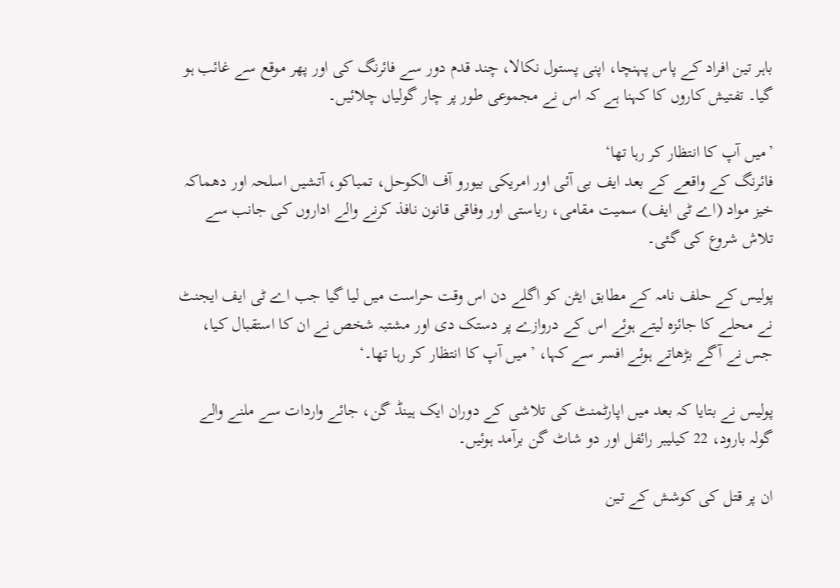باہر تین افراد کے پاس پہنچا، اپنی پستول نکالا، چند قدم دور سے فائرنگ کی اور پھر موقع سے غائب ہو گیا۔ تفتیش کاروں کا کہنا ہے کہ اس نے مجموعی طور پر چار گولیاں چلائیں۔

’میں آپ کا انتظار کر رہا تھا‘
فائرنگ کے واقعے کے بعد ایف بی آئی اور امریکی بیورو آف الکوحل، تمباکو، آتشیں اسلحہ اور دھماکہ خیز مواد (اے ٹی ایف) سمیت مقامی، ریاستی اور وفاقی قانون نافذ کرنے والے اداروں کی جانب سے تلاش شروع کی گئی۔

پولیس کے حلف نامہ کے مطابق ایٹن کو اگلے دن اس وقت حراست میں لیا گیا جب اے ٹی ایف ایجنٹ نے محلے کا جائزہ لیتے ہوئے اس کے دروازے پر دستک دی اور مشتبہ شخص نے ان کا استقبال کیا، جس نے آگے بڑھاتے ہوئے افسر سے کہا، ’میں آپ کا انتظار کر رہا تھا۔‘

پولیس نے بتایا کہ بعد میں اپارٹمنٹ کی تلاشی کے دوران ایک ہینڈ گن، جائے واردات سے ملنے والے گولہ بارود، 22 کیلیبر رائفل اور دو شاٹ گن برآمد ہوئیں۔

ان پر قتل کی کوشش کے تین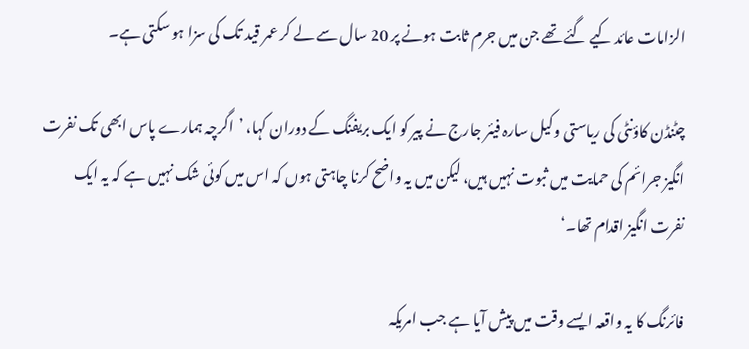الزامات عائد کیے گئے تھے جن میں جرم ثابت ہونے پر 20 سال سے لے کر عمر قید تک کی سزا ہو سکتی ہے۔

چٹنڈن کاؤنٹی کی ریاستی وکیل سارہ فیئر جارج نے پیر کو ایک بریفنگ کے دوران کہا، ’اگرچہ ہمارے پاس ابھی تک نفرت انگیز جرائم کی حمایت میں ثبوت نہیں ہیں، لیکن میں یہ واضح کرنا چاہتی ہوں کہ اس میں کوئی شک نہیں ہے کہ یہ ایک نفرت انگیز اقدام تھا۔‘

فائرنگ کا یہ واقعہ ایسے وقت میں پیش آیا ہے جب امریکہ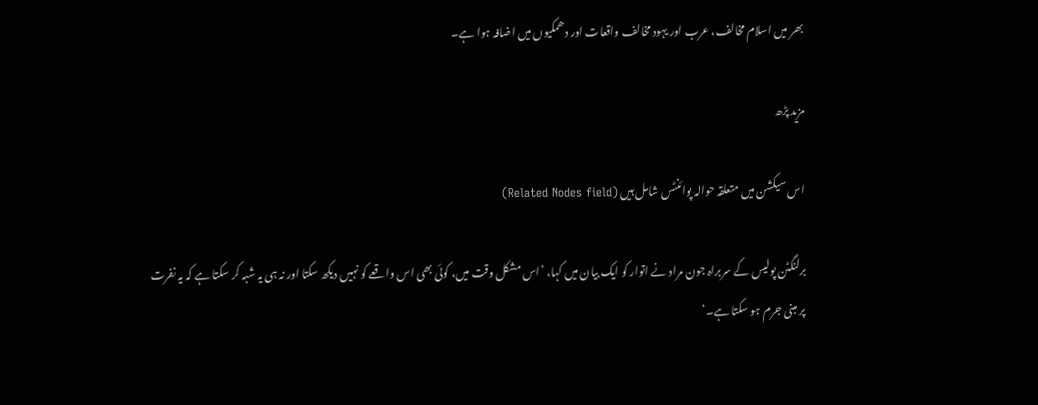بھر میں اسلام مخالف، عرب اور یہود مخالف واقعات اور دھمکیوں میں اضافہ ہوا ہے۔

مزید پڑھ

اس سیکشن میں متعلقہ حوالہ پوائنٹس شامل ہیں (Related Nodes field)

برلنگٹن پولیس کے سربراہ جون مراد نے اتوار کو ایک بیان میں کہا، ’اس مشکل وقت میں، کوئی بھی اس واقعے کو نہیں دیکھ سکتا اور نہ ہی یہ شبہ کر سکتا ہے کہ یہ نفرت پر مبنی جرم ہو سکتا ہے۔‘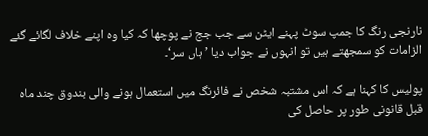نارنجی رنگ کا جمپ سوٹ پہنے ایٹن سے جب جج نے پوچھا کہ کیا وہ اپنے خلاف لگائے گئے الزامات کو سمجھتے ہیں تو انہوں نے جواب دیا ’ہاں سر‘۔

پولیس کا کہنا ہے کہ اس مشتبہ شخص نے فائرنگ میں استعمال ہونے والی بندوق چند ماہ قبل قانونی طور پر حاصل کی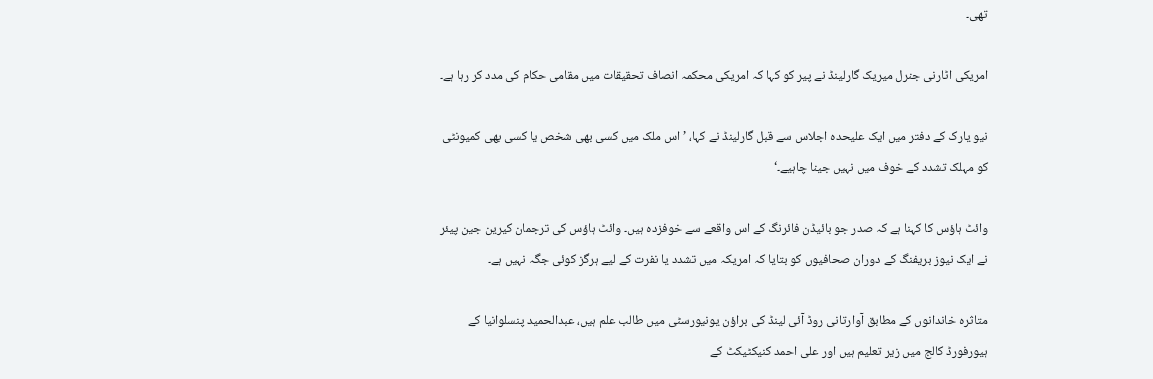تھی۔

امریکی اٹارنی جنرل میریک گارلینڈ نے پیر کو کہا کہ امریکی محکمہ انصاف تحقیقات میں مقامی حکام کی مدد کر رہا ہے۔

نیو یارک کے دفتر میں ایک علیحدہ اجلاس سے قبل گارلینڈ نے کہا، ’اس ملک میں کسی بھی شخص یا کسی بھی کمیونٹی کو مہلک تشدد کے خوف میں نہیں جینا چاہیے۔‘

وائٹ ہاؤس کا کہنا ہے کہ صدر جو بائیڈن فائرنگ کے اس واقعے سے خوفزدہ ہیں۔ وائٹ ہاؤس کی ترجمان کیرین جین پیئر نے ایک نیوز بریفنگ کے دوران صحافیوں کو بتایا کہ امریکہ میں تشدد یا نفرت کے لیے ہرگز کوئی جگہ نہیں ہے۔

متاثرہ خاندانوں کے مطابق آوارتانی روڈ آئی لینڈ کی براؤن یونیورسٹی میں طالب علم ہیں، عبدالحمید پنسلوانیا کے ہیورفورڈ کالج میں زیر تعلیم ہیں اور علی احمد کنیکٹیکٹ کے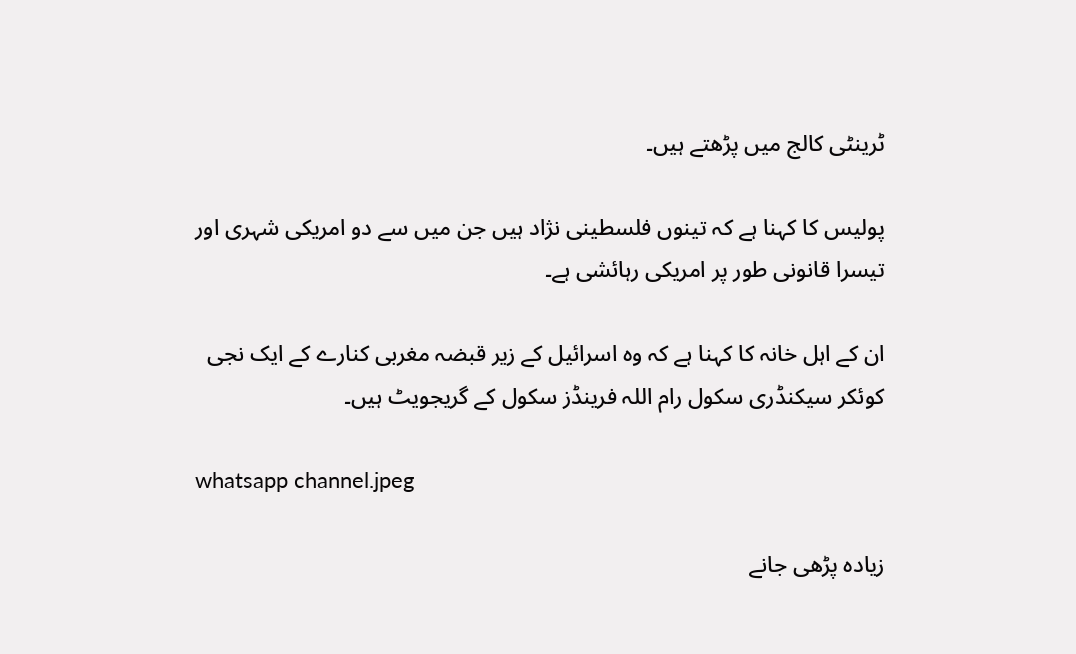ٹرینٹی کالج میں پڑھتے ہیں۔

پولیس کا کہنا ہے کہ تینوں فلسطینی نژاد ہیں جن میں سے دو امریکی شہری اور تیسرا قانونی طور پر امریکی رہائشی ہے۔

ان کے اہل خانہ کا کہنا ہے کہ وہ اسرائیل کے زیر قبضہ مغربی کنارے کے ایک نجی کوئکر سیکنڈری سکول رام اللہ فرینڈز سکول کے گریجویٹ ہیں۔

whatsapp channel.jpeg

زیادہ پڑھی جانے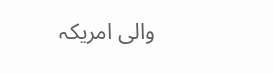والی امریکہ